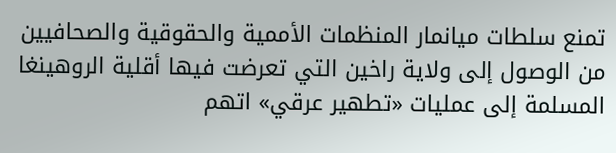تمنع سلطات ميانمار المنظمات الأممية والحقوقية والصحافيين من الوصول إلى ولاية راخين التي تعرضت فيها أقلية الروهينغا المسلمة إلى عمليات «تطهير عرقي» اتهم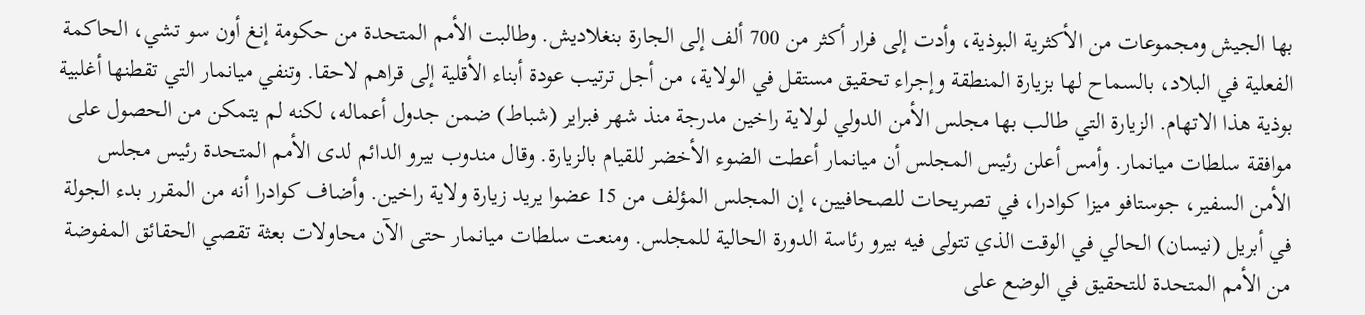بها الجيش ومجموعات من الأكثرية البوذية، وأدت إلى فرار أكثر من 700 ألف إلى الجارة بنغلاديش. وطالبت الأمم المتحدة من حكومة إنغ أون سو تشي، الحاكمة الفعلية في البلاد، بالسماح لها بزيارة المنطقة وإجراء تحقيق مستقل في الولاية، من أجل ترتيب عودة أبناء الأقلية إلى قراهم لاحقا. وتنفي ميانمار التي تقطنها أغلبية بوذية هذا الاتهام. الزيارة التي طالب بها مجلس الأمن الدولي لولاية راخين مدرجة منذ شهر فبراير (شباط) ضمن جدول أعماله، لكنه لم يتمكن من الحصول على موافقة سلطات ميانمار. وأمس أعلن رئيس المجلس أن ميانمار أعطت الضوء الأخضر للقيام بالزيارة. وقال مندوب بيرو الدائم لدى الأمم المتحدة رئيس مجلس الأمن السفير، جوستافو ميزا كوادرا، في تصريحات للصحافيين، إن المجلس المؤلف من 15 عضوا يريد زيارة ولاية راخين. وأضاف كوادرا أنه من المقرر بدء الجولة في أبريل (نيسان) الحالي في الوقت الذي تتولى فيه بيرو رئاسة الدورة الحالية للمجلس. ومنعت سلطات ميانمار حتى الآن محاولات بعثة تقصي الحقائق المفوضة من الأمم المتحدة للتحقيق في الوضع على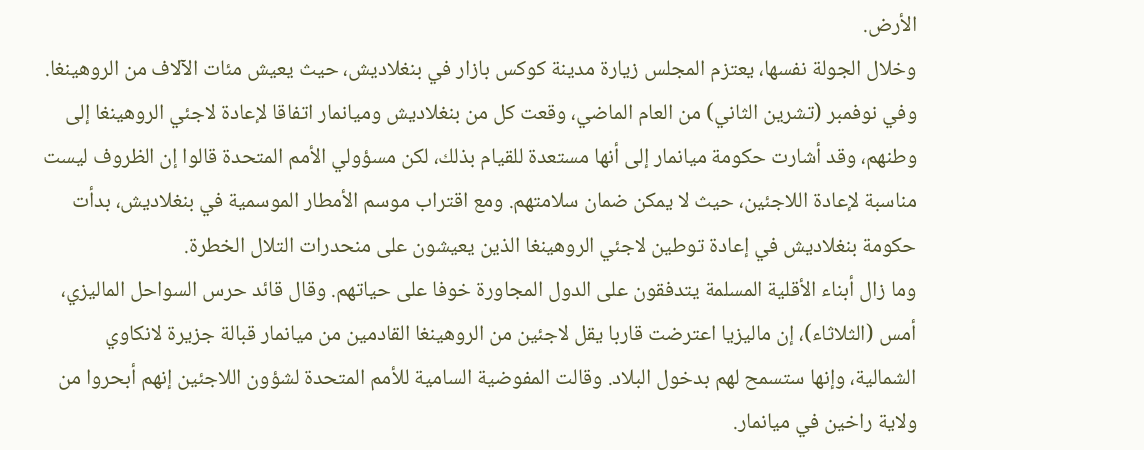الأرض.
وخلال الجولة نفسها، يعتزم المجلس زيارة مدينة كوكس بازار في بنغلاديش، حيث يعيش مئات الآلاف من الروهينغا. وفي نوفمبر (تشرين الثاني) من العام الماضي، وقعت كل من بنغلاديش وميانمار اتفاقا لإعادة لاجئي الروهينغا إلى وطنهم، وقد أشارت حكومة ميانمار إلى أنها مستعدة للقيام بذلك، لكن مسؤولي الأمم المتحدة قالوا إن الظروف ليست مناسبة لإعادة اللاجئين، حيث لا يمكن ضمان سلامتهم. ومع اقتراب موسم الأمطار الموسمية في بنغلاديش، بدأت حكومة بنغلاديش في إعادة توطين لاجئي الروهينغا الذين يعيشون على منحدرات التلال الخطرة.
وما زال أبناء الأقلية المسلمة يتدفقون على الدول المجاورة خوفا على حياتهم. وقال قائد حرس السواحل الماليزي، أمس (الثلاثاء)، إن ماليزيا اعترضت قاربا يقل لاجئين من الروهينغا القادمين من ميانمار قبالة جزيرة لانكاوي الشمالية، وإنها ستسمح لهم بدخول البلاد. وقالت المفوضية السامية للأمم المتحدة لشؤون اللاجئين إنهم أبحروا من ولاية راخين في ميانمار.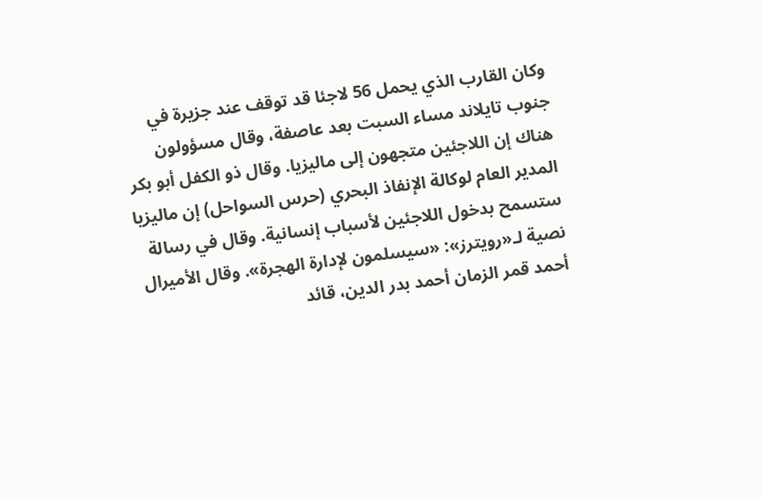وكان القارب الذي يحمل 56 لاجئا قد توقف عند جزيرة في جنوب تايلاند مساء السبت بعد عاصفة، وقال مسؤولون هناك إن اللاجئين متجهون إلى ماليزيا. وقال ذو الكفل أبو بكر المدير العام لوكالة الإنفاذ البحري (حرس السواحل) إن ماليزيا ستسمح بدخول اللاجئين لأسباب إنسانية. وقال في رسالة نصية لـ«رويترز»: «سيسلمون لإدارة الهجرة». وقال الأميرال أحمد قمر الزمان أحمد بدر الدين، قائد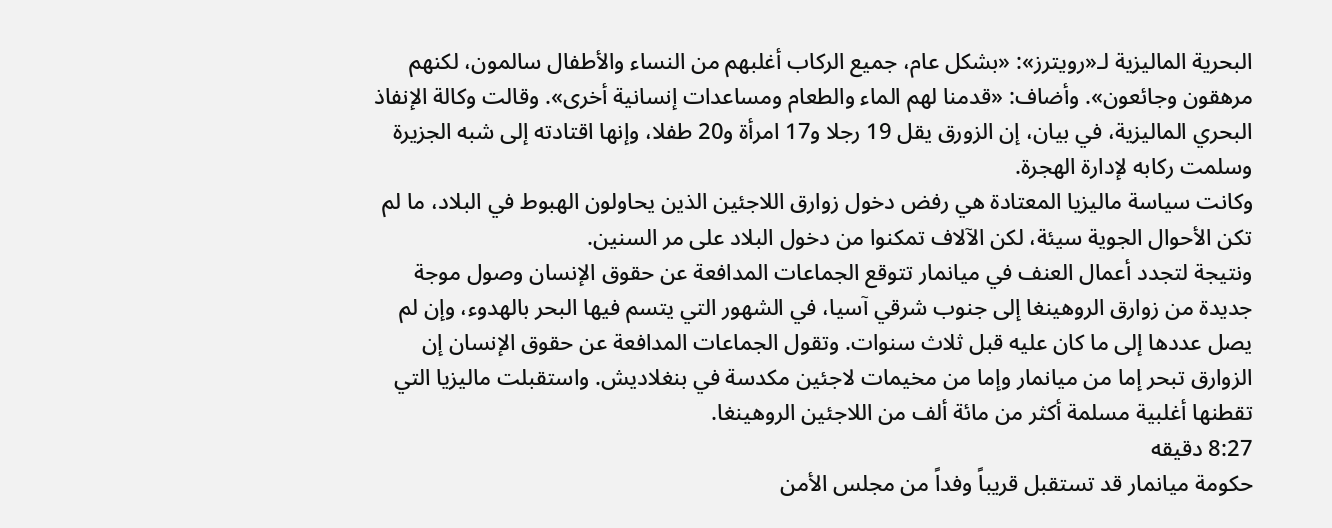البحرية الماليزية لـ«رويترز»: «بشكل عام، جميع الركاب أغلبهم من النساء والأطفال سالمون، لكنهم مرهقون وجائعون». وأضاف: «قدمنا لهم الماء والطعام ومساعدات إنسانية أخرى». وقالت وكالة الإنفاذ البحري الماليزية، في بيان، إن الزورق يقل 19 رجلا و17 امرأة و20 طفلا، وإنها اقتادته إلى شبه الجزيرة وسلمت ركابه لإدارة الهجرة.
وكانت سياسة ماليزيا المعتادة هي رفض دخول زوارق اللاجئين الذين يحاولون الهبوط في البلاد، ما لم تكن الأحوال الجوية سيئة، لكن الآلاف تمكنوا من دخول البلاد على مر السنين.
ونتيجة لتجدد أعمال العنف في ميانمار تتوقع الجماعات المدافعة عن حقوق الإنسان وصول موجة جديدة من زوارق الروهينغا إلى جنوب شرقي آسيا، في الشهور التي يتسم فيها البحر بالهدوء، وإن لم يصل عددها إلى ما كان عليه قبل ثلاث سنوات. وتقول الجماعات المدافعة عن حقوق الإنسان إن الزوارق تبحر إما من ميانمار وإما من مخيمات لاجئين مكدسة في بنغلاديش. واستقبلت ماليزيا التي تقطنها أغلبية مسلمة أكثر من مائة ألف من اللاجئين الروهينغا.
8:27 دقيقه
حكومة ميانمار قد تستقبل قريباً وفداً من مجلس الأمن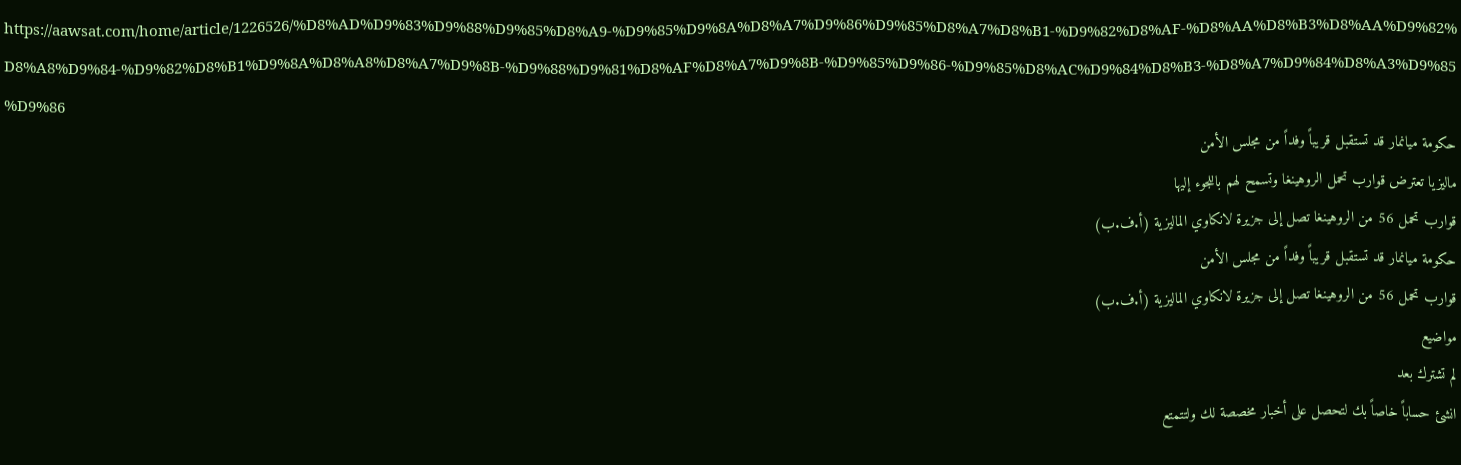https://aawsat.com/home/article/1226526/%D8%AD%D9%83%D9%88%D9%85%D8%A9-%D9%85%D9%8A%D8%A7%D9%86%D9%85%D8%A7%D8%B1-%D9%82%D8%AF-%D8%AA%D8%B3%D8%AA%D9%82%D8%A8%D9%84-%D9%82%D8%B1%D9%8A%D8%A8%D8%A7%D9%8B-%D9%88%D9%81%D8%AF%D8%A7%D9%8B-%D9%85%D9%86-%D9%85%D8%AC%D9%84%D8%B3-%D8%A7%D9%84%D8%A3%D9%85%D9%86
حكومة ميانمار قد تستقبل قريباً وفداً من مجلس الأمن
ماليزيا تعترض قوارب تحمل الروهينغا وتسمح لهم باللجوء إليها
قوارب تحمل 56 من الروهينغا تصل إلى جزيرة لانكاوي الماليزية (أ.ف.ب)
حكومة ميانمار قد تستقبل قريباً وفداً من مجلس الأمن
قوارب تحمل 56 من الروهينغا تصل إلى جزيرة لانكاوي الماليزية (أ.ف.ب)
مواضيع
لم تشترك بعد
انشئ حساباً خاصاً بك لتحصل على أخبار مخصصة لك ولتتمتع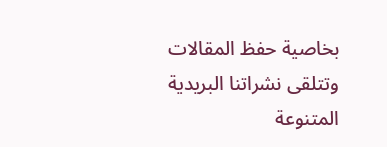بخاصية حفظ المقالات وتتلقى نشراتنا البريدية المتنوعة